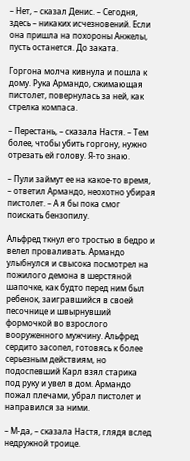– Нет, – сказал Денис. – Сегодня, здесь – никаких исчезновений. Если она пришла на похороны Анжелы, пусть останется. До заката.

Горгона молча кивнула и пошла к дому. Рука Армандо, сжимающая пистолет, повернулась за ней, как стрелка компаса.

– Перестань, – сказала Настя. – Тем более, чтобы убить горгону, нужно отрезать ей голову. Я-то знаю.

– Пули займут ее на какое-то время, – ответил Армандо, неохотно убирая пистолет. – А я бы пока смог поискать бензопилу.

Альфред ткнул его тростью в бедро и велел проваливать. Армандо улыбнулся и свысока посмотрел на пожилого демона в шерстяной шапочке, как будто перед ним был ребенок, заигравшийся в своей песочнице и швырнувший формочкой во взрослого вооруженного мужчину. Альфред сердито засопел, готовясь к более серьезным действиям, но подоспевший Карл взял старика под руку и увел в дом. Армандо пожал плечами, убрал пистолет и направился за ними.

– М-да, – сказала Настя, глядя вслед недружной троице.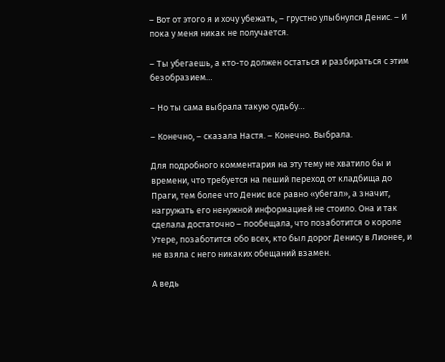– Вот от этого я и хочу убежать, – грустно улыбнулся Денис. – И пока у меня никак не получается.

– Ты убегаешь, а кто-то должен остаться и разбираться с этим безобразием…

– Но ты сама выбрала такую судьбу…

– Конечно, – сказала Настя. – Конечно. Выбрала.

Для подробного комментария на эту тему не хватило бы и времени, что требуется на пеший переход от кладбища до Праги, тем более что Денис все равно «убегал», а значит, нагружать его ненужной информацией не стоило. Она и так сделала достаточно – пообещала, что позаботится о короле Утере, позаботится обо всех, кто был дорог Денису в Лионее, и не взяла с него никаких обещаний взамен.

А ведь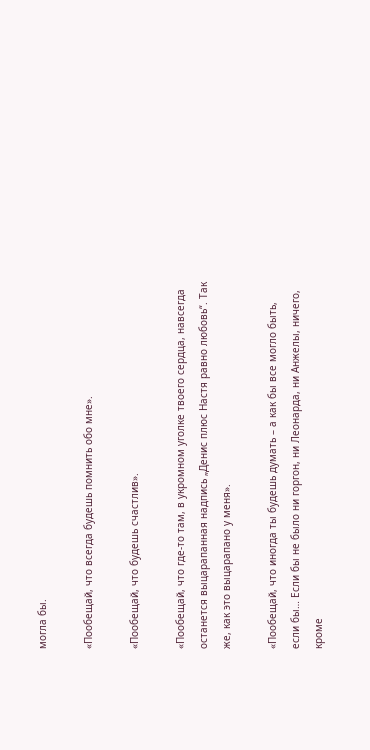могла бы.

«Пообещай, что всегда будешь помнить обо мне».

«Пообещай, что будешь счастлив».

«Пообещай, что где-то там, в укромном уголке твоего сердца, навсегда останется выцарапанная надпись „Денис плюс Настя равно любовь“. Так же, как это выцарапано у меня».

«Пообещай, что иногда ты будешь думать – а как бы все могло быть, если бы… Если бы не было ни горгон, ни Леонарда, ни Анжелы, ничего, кроме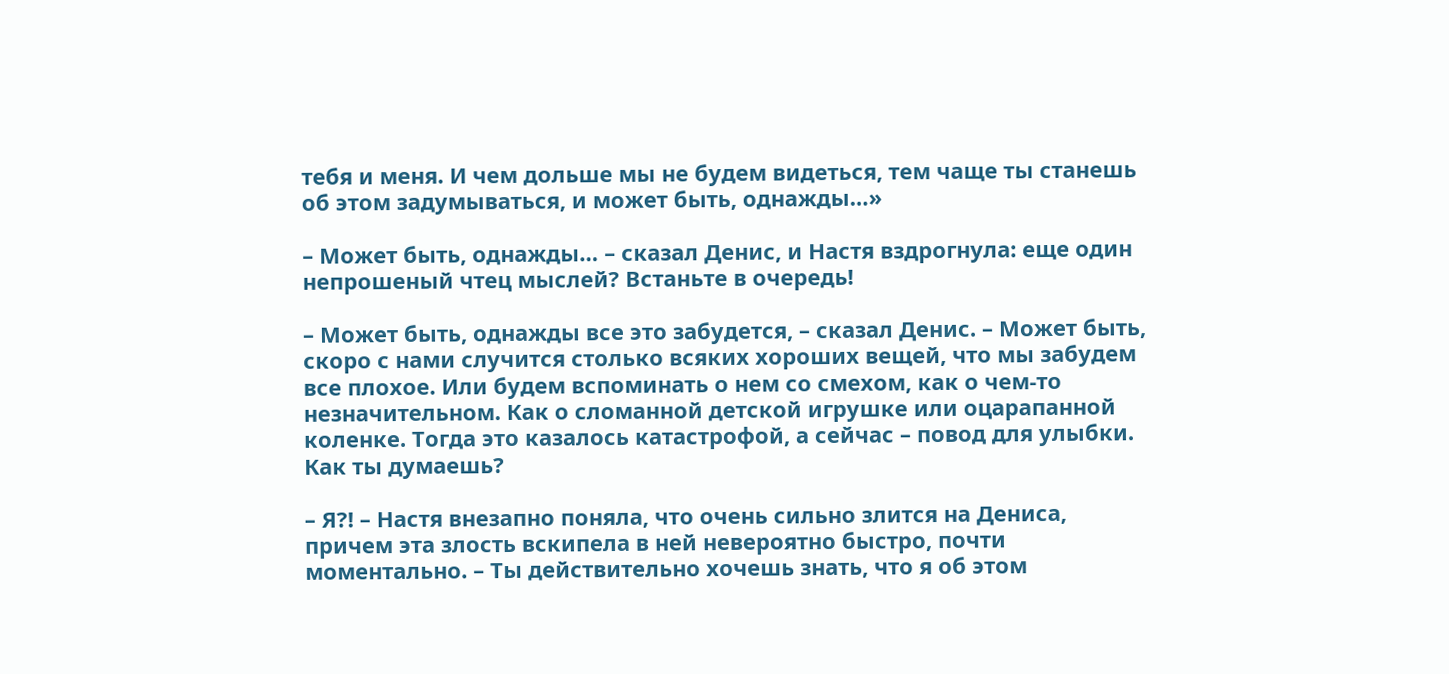тебя и меня. И чем дольше мы не будем видеться, тем чаще ты станешь об этом задумываться, и может быть, однажды…»

– Может быть, однажды… – сказал Денис, и Настя вздрогнула: еще один непрошеный чтец мыслей? Встаньте в очередь!

– Может быть, однажды все это забудется, – сказал Денис. – Может быть, скоро с нами случится столько всяких хороших вещей, что мы забудем все плохое. Или будем вспоминать о нем со смехом, как о чем-то незначительном. Как о сломанной детской игрушке или оцарапанной коленке. Тогда это казалось катастрофой, а сейчас – повод для улыбки. Как ты думаешь?

– Я?! – Настя внезапно поняла, что очень сильно злится на Дениса, причем эта злость вскипела в ней невероятно быстро, почти моментально. – Ты действительно хочешь знать, что я об этом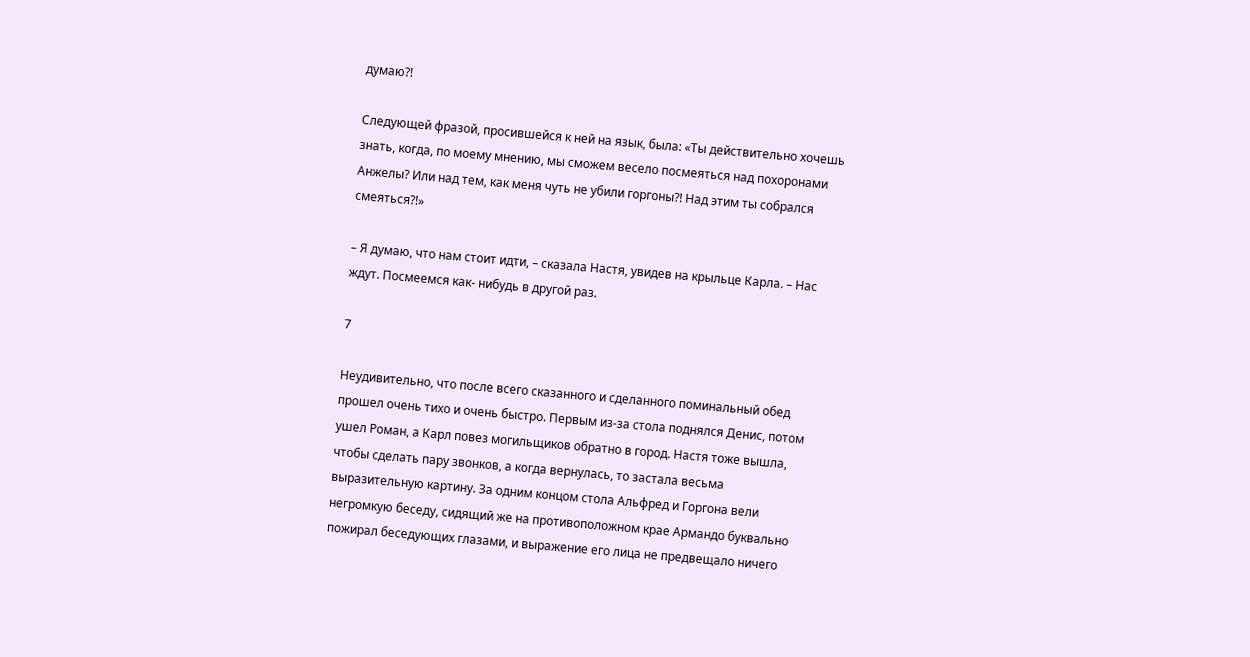думаю?!

Следующей фразой, просившейся к ней на язык, была: «Ты действительно хочешь знать, когда, по моему мнению, мы сможем весело посмеяться над похоронами Анжелы? Или над тем, как меня чуть не убили горгоны?! Над этим ты собрался смеяться?!»

– Я думаю, что нам стоит идти, – сказала Настя, увидев на крыльце Карла. – Нас ждут. Посмеемся как- нибудь в другой раз.

7

Неудивительно, что после всего сказанного и сделанного поминальный обед прошел очень тихо и очень быстро. Первым из-за стола поднялся Денис, потом ушел Роман, а Карл повез могильщиков обратно в город. Настя тоже вышла, чтобы сделать пару звонков, а когда вернулась, то застала весьма выразительную картину. За одним концом стола Альфред и Горгона вели негромкую беседу, сидящий же на противоположном крае Армандо буквально пожирал беседующих глазами, и выражение его лица не предвещало ничего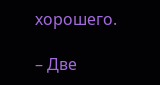хорошего.

– Две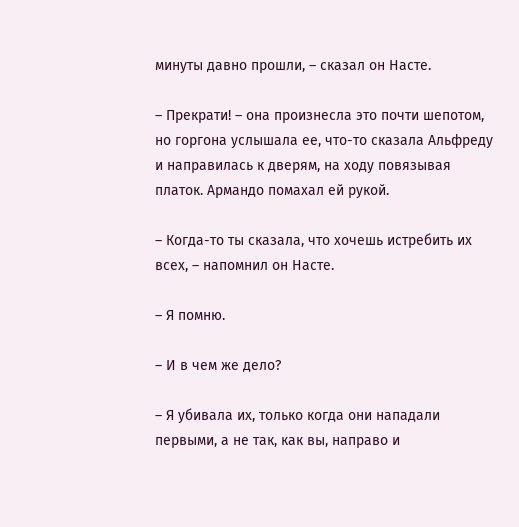минуты давно прошли, – сказал он Насте.

– Прекрати! – она произнесла это почти шепотом, но горгона услышала ее, что-то сказала Альфреду и направилась к дверям, на ходу повязывая платок. Армандо помахал ей рукой.

– Когда-то ты сказала, что хочешь истребить их всех, – напомнил он Насте.

– Я помню.

– И в чем же дело?

– Я убивала их, только когда они нападали первыми, а не так, как вы, направо и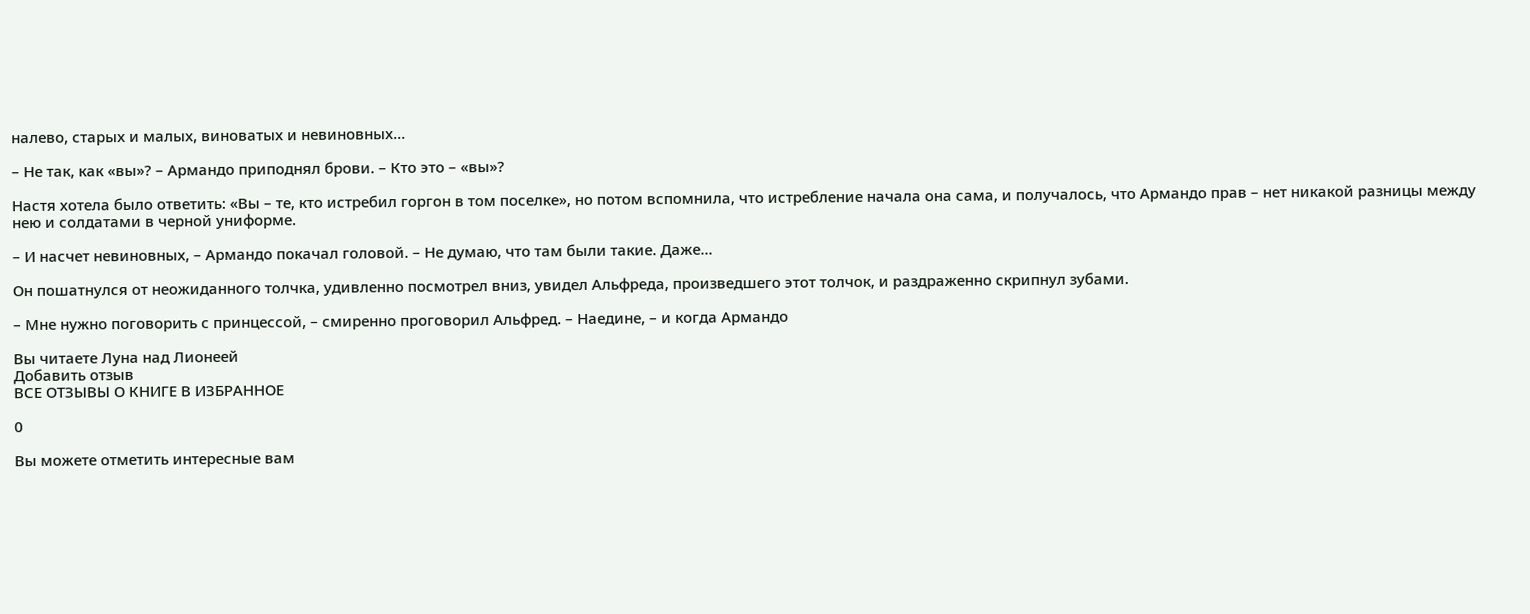налево, старых и малых, виноватых и невиновных…

– Не так, как «вы»? – Армандо приподнял брови. – Кто это – «вы»?

Настя хотела было ответить: «Вы – те, кто истребил горгон в том поселке», но потом вспомнила, что истребление начала она сама, и получалось, что Армандо прав – нет никакой разницы между нею и солдатами в черной униформе.

– И насчет невиновных, – Армандо покачал головой. – Не думаю, что там были такие. Даже…

Он пошатнулся от неожиданного толчка, удивленно посмотрел вниз, увидел Альфреда, произведшего этот толчок, и раздраженно скрипнул зубами.

– Мне нужно поговорить с принцессой, – смиренно проговорил Альфред. – Наедине, – и когда Армандо

Вы читаете Луна над Лионеей
Добавить отзыв
ВСЕ ОТЗЫВЫ О КНИГЕ В ИЗБРАННОЕ

0

Вы можете отметить интересные вам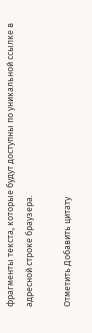фрагменты текста, которые будут доступны по уникальной ссылке в адресной строке браузера.

Отметить Добавить цитату